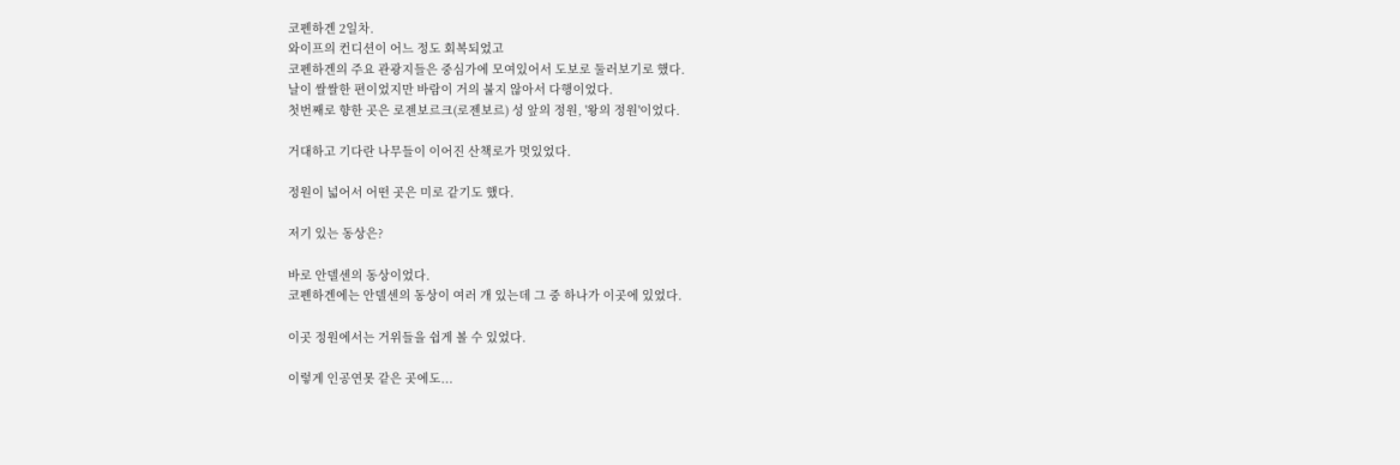코펜하겐 2일차.
와이프의 컨디션이 어느 정도 회복되었고
코펜하겐의 주요 관광지들은 중심가에 모여있어서 도보로 둘러보기로 했다.
날이 쌀쌀한 편이었지만 바람이 거의 불지 않아서 다행이었다.
첫번째로 향한 곳은 로젠보르크(로젠보르) 성 앞의 정원, '왕의 정원'이었다.

거대하고 기다란 나무들이 이어진 산책로가 멋있었다.

정원이 넓어서 어떤 곳은 미로 같기도 했다.

저기 있는 동상은?

바로 안델센의 동상이었다.
코펜하겐에는 안델센의 동상이 여러 개 있는데 그 중 하나가 이곳에 있었다.

이곳 정원에서는 거위들을 쉽게 볼 수 있었다.

이렇게 인공연못 같은 곳에도...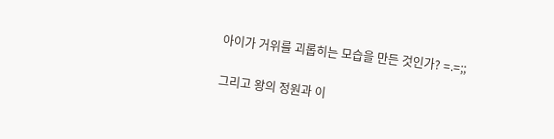아이가 거위를 괴롭히는 모습을 만든 것인가? =.=;;

그리고 왕의 정원과 이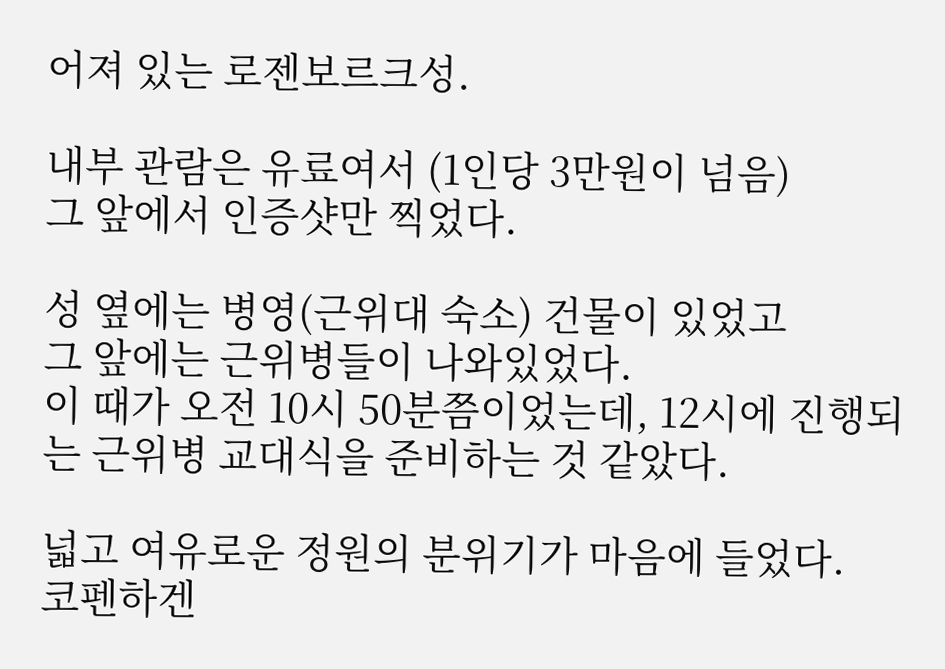어져 있는 로젠보르크성.

내부 관람은 유료여서 (1인당 3만원이 넘음)
그 앞에서 인증샷만 찍었다.

성 옆에는 병영(근위대 숙소) 건물이 있었고
그 앞에는 근위병들이 나와있었다.
이 때가 오전 10시 50분쯤이었는데, 12시에 진행되는 근위병 교대식을 준비하는 것 같았다.

넓고 여유로운 정원의 분위기가 마음에 들었다.
코펜하겐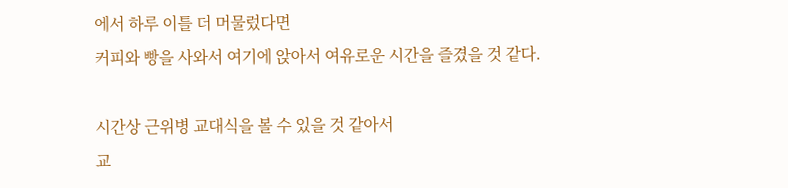에서 하루 이틀 더 머물렀다면
커피와 빵을 사와서 여기에 앉아서 여유로운 시간을 즐겼을 것 같다.

시간상 근위병 교대식을 볼 수 있을 것 같아서
교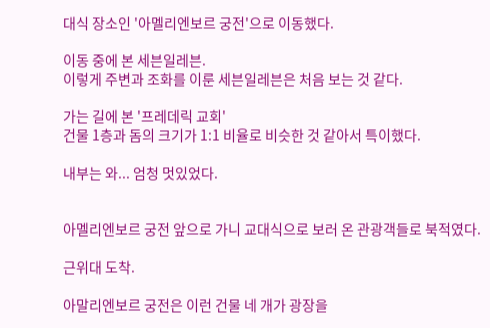대식 장소인 '아멜리엔보르 궁전'으로 이동했다.

이동 중에 본 세븐일레븐.
이렇게 주변과 조화를 이룬 세븐일레븐은 처음 보는 것 같다.

가는 길에 본 '프레데릭 교회'
건물 1층과 돔의 크기가 1:1 비율로 비슷한 것 같아서 특이했다.

내부는 와... 엄청 멋있었다.


아멜리엔보르 궁전 앞으로 가니 교대식으로 보러 온 관광객들로 북적였다.

근위대 도착.

아말리엔보르 궁전은 이런 건물 네 개가 광장을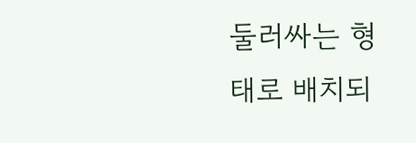둘러싸는 형태로 배치되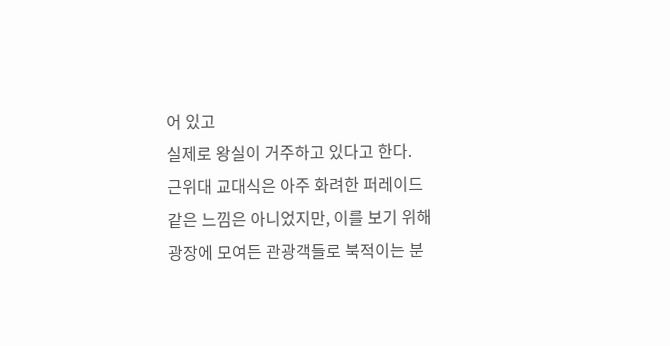어 있고
실제로 왕실이 거주하고 있다고 한다.
근위대 교대식은 아주 화려한 퍼레이드 같은 느낌은 아니었지만, 이를 보기 위해 광장에 모여든 관광객들로 북적이는 분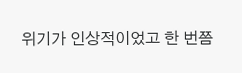위기가 인상적이었고 한 번쯤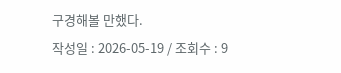구경해볼 만했다.
작성일 : 2026-05-19 / 조회수 : 9